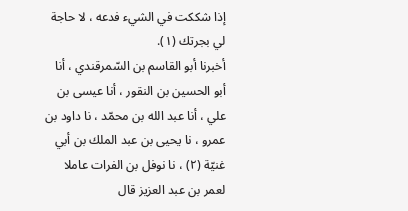إذا شككت في الشيء فدعه ، لا حاجة لي بجرتك (١).
أخبرنا أبو القاسم بن السّمرقندي ، أنا أبو الحسين بن النقور ، أنا عيسى بن علي ، أنا عبد الله بن محمّد ، نا داود بن عمرو ، نا يحيى بن عبد الملك بن أبي غنيّة (٢) ، نا نوفل بن الفرات عاملا لعمر بن عبد العزيز قال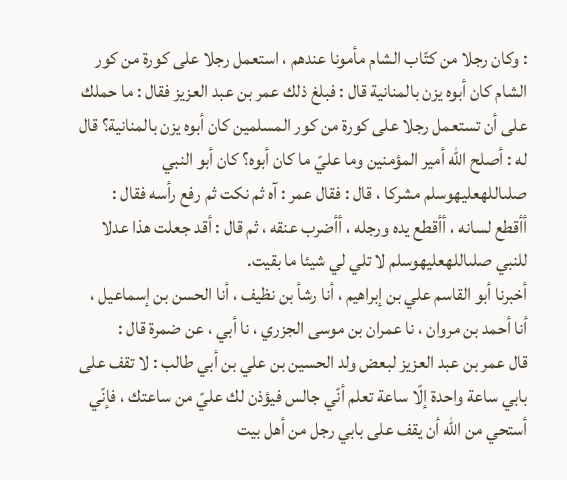: وكان رجلا من كتّاب الشام مأمونا عندهم ، استعمل رجلا على كورة من كور الشام كان أبوه يزن بالمنانية قال : فبلغ ذلك عمر بن عبد العزيز فقال : ما حملك على أن تستعمل رجلا على كورة من كور المسلمين كان أبوه يزن بالمنانية؟ قال له : أصلح الله أمير المؤمنين وما عليّ ما كان أبوه؟ كان أبو النبي صلىاللهعليهوسلم مشركا ، قال : فقال عمر : آه ثم نكت ثم رفع رأسه فقال : أأقطع لسانه ، أأقطع يده ورجله ، أأضرب عنقه ، ثم قال : أقد جعلت هذا عدلا للنبي صلىاللهعليهوسلم لا تلي لي شيئا ما بقيت.
أخبرنا أبو القاسم علي بن إبراهيم ، أنا رشأ بن نظيف ، أنا الحسن بن إسماعيل ، أنا أحمد بن مروان ، نا عمران بن موسى الجزري ، نا أبي ، عن ضمرة قال :
قال عمر بن عبد العزيز لبعض ولد الحسين بن علي بن أبي طالب : لا تقف على بابي ساعة واحدة إلّا ساعة تعلم أنّي جالس فيؤذن لك عليّ من ساعتك ، فإنّي أستحي من الله أن يقف على بابي رجل من أهل بيت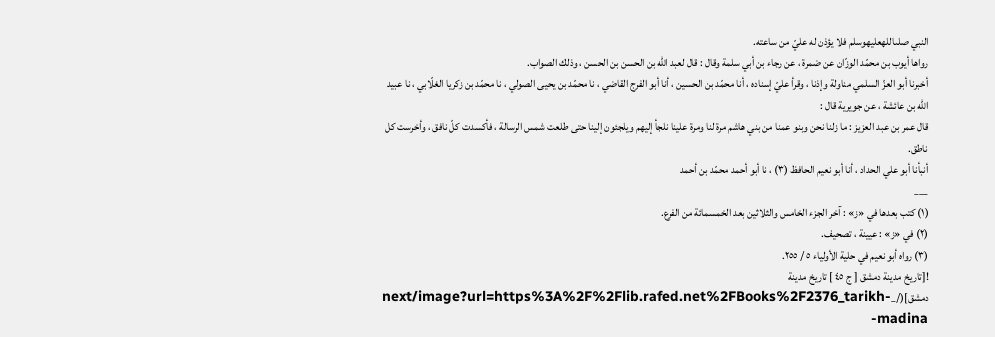النبي صلىاللهعليهوسلم فلا يؤذن له عليّ من ساعته.
رواها أيوب بن محمّد الوزّان عن ضمرة ، عن رجاء بن أبي سلمة وقال : قال لعبد الله بن الحسن بن الحسن ، وذلك الصواب.
أخبرنا أبو العزّ السلمي مناولة وإذنا ، وقرأ عليّ إسناده ، أنا محمّد بن الحسين ، أنا أبو الفرج القاضي ، نا محمّد بن يحيى الصولي ، نا محمّد بن زكريا الغلّابي ، نا عبيد الله بن عائشة ، عن جويرية قال :
قال عمر بن عبد العزيز : ما زلنا نحن وبنو عمنا من بني هاشم مرة لنا ومرة علينا نلجأ إليهم ويلجئون إلينا حتى طلعت شمس الرسالة ، فأكسدت كلّ نافق ، وأخرست كل ناطق.
أنبأنا أبو علي الحداد ، أنا أبو نعيم الحافظ (٣) ، نا أبو أحمد محمّد بن أحمد
___
(١) كتب بعدها في «ز» : آخر الجزء الخامس والثلاثين بعد الخمسمائة من الفرع.
(٢) في «ز» : عيينة ، تصحيف.
(٣) رواه أبو نعيم في حلية الأولياء ٥ / ٢٥٥.
![تاريخ مدينة دمشق [ ج ٤٥ ] تاريخ مدينة دمشق](/_next/image?url=https%3A%2F%2Flib.rafed.net%2FBooks%2F2376_tarikh-madina-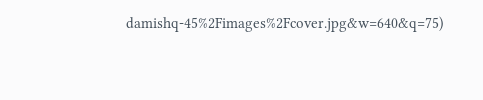damishq-45%2Fimages%2Fcover.jpg&w=640&q=75)